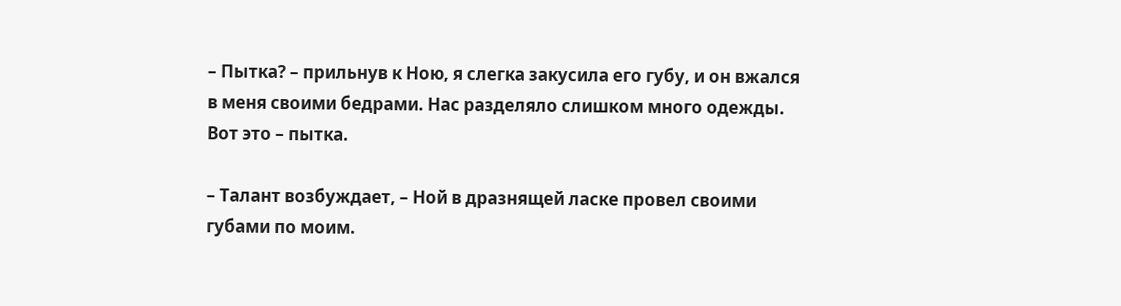– Пытка? – прильнув к Ною, я слегка закусила его губу, и он вжался в меня своими бедрами. Нас разделяло слишком много одежды. Вот это – пытка.

– Талант возбуждает, – Ной в дразнящей ласке провел своими губами по моим.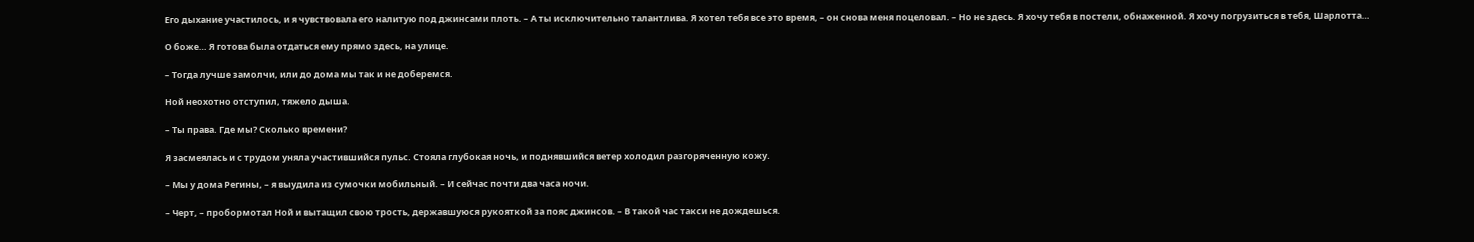Его дыхание участилось, и я чувствовала его налитую под джинсами плоть. – А ты исключительно талантлива. Я хотел тебя все это время, – он снова меня поцеловал. – Но не здесь. Я хочу тебя в постели, обнаженной. Я хочу погрузиться в тебя, Шарлотта…

О боже… Я готова была отдаться ему прямо здесь, на улице.

– Тогда лучше замолчи, или до дома мы так и не доберемся.

Ной неохотно отступил, тяжело дыша.

– Ты права. Где мы? Сколько времени?

Я засмеялась и с трудом уняла участившийся пульс. Стояла глубокая ночь, и поднявшийся ветер холодил разгоряченную кожу.

– Мы у дома Регины, – я выудила из сумочки мобильный. – И сейчас почти два часа ночи.

– Черт, – пробормотал Ной и вытащил свою трость, державшуюся рукояткой за пояс джинсов. – В такой час такси не дождешься.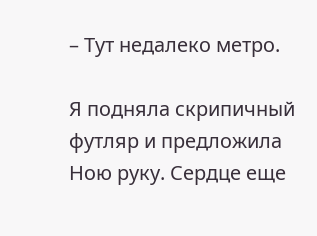– Тут недалеко метро.

Я подняла скрипичный футляр и предложила Ною руку. Сердце еще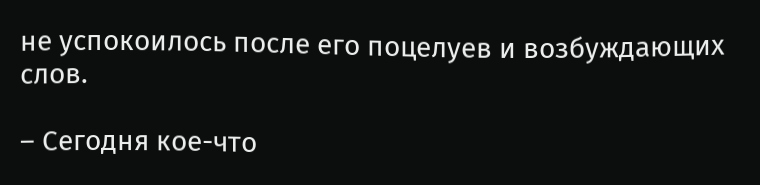не успокоилось после его поцелуев и возбуждающих слов.

– Сегодня кое-что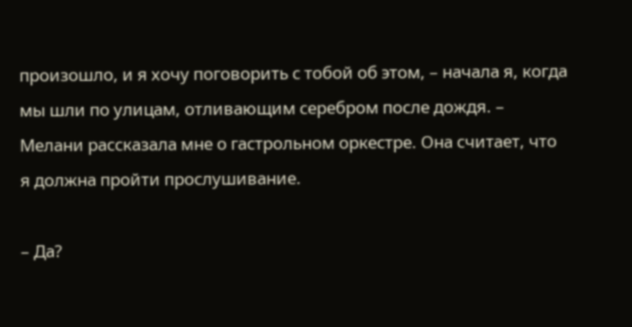произошло, и я хочу поговорить с тобой об этом, – начала я, когда мы шли по улицам, отливающим серебром после дождя. – Мелани рассказала мне о гастрольном оркестре. Она считает, что я должна пройти прослушивание.

– Да?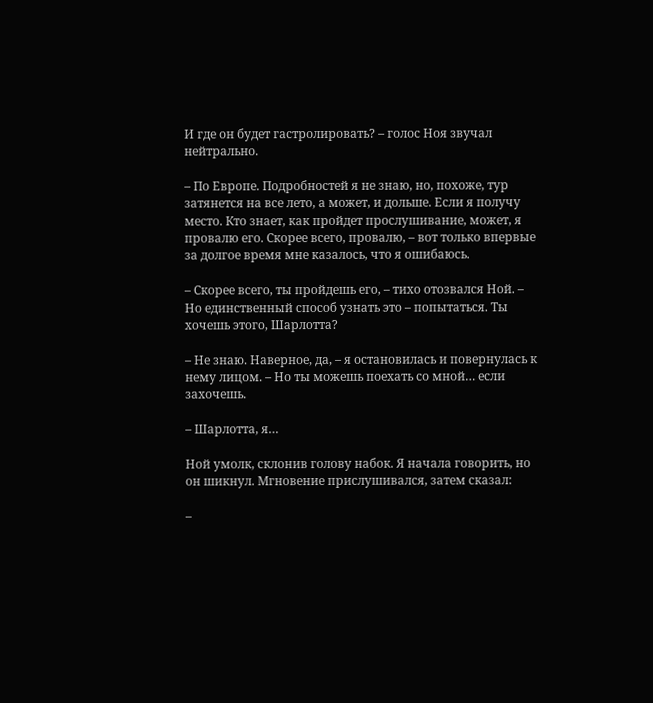И где он будет гастролировать? – голос Ноя звучал нейтрально.

– По Европе. Подробностей я не знаю, но, похоже, тур затянется на все лето, а может, и дольше. Если я получу место. Кто знает, как пройдет прослушивание, может, я провалю его. Скорее всего, провалю, – вот только впервые за долгое время мне казалось, что я ошибаюсь.

– Скорее всего, ты пройдешь его, – тихо отозвался Ной. – Но единственный способ узнать это – попытаться. Ты хочешь этого, Шарлотта?

– Не знаю. Наверное, да, – я остановилась и повернулась к нему лицом. – Но ты можешь поехать со мной… если захочешь.

– Шарлотта, я…

Ной умолк, склонив голову набок. Я начала говорить, но он шикнул. Мгновение прислушивался, затем сказал:

–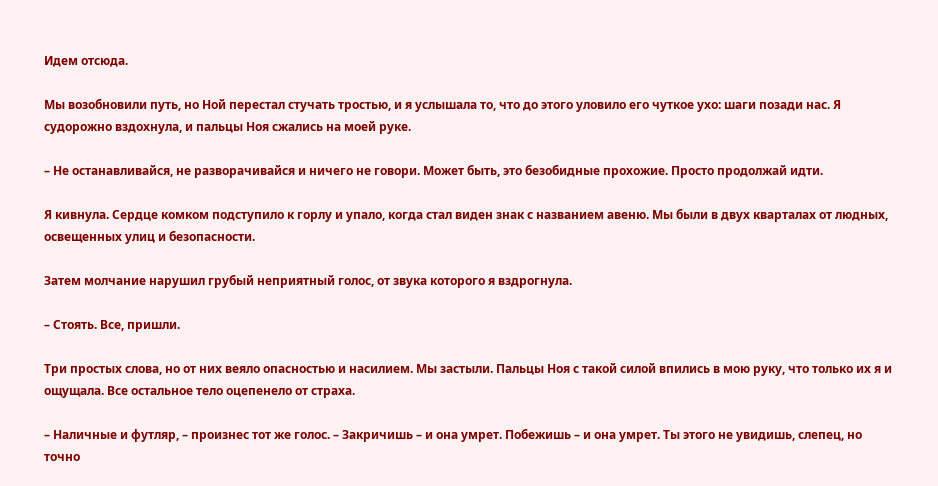Идем отсюда.

Мы возобновили путь, но Ной перестал стучать тростью, и я услышала то, что до этого уловило его чуткое ухо: шаги позади нас. Я судорожно вздохнула, и пальцы Ноя сжались на моей руке.

– Не останавливайся, не разворачивайся и ничего не говори. Может быть, это безобидные прохожие. Просто продолжай идти.

Я кивнула. Сердце комком подступило к горлу и упало, когда стал виден знак с названием авеню. Мы были в двух кварталах от людных, освещенных улиц и безопасности.

Затем молчание нарушил грубый неприятный голос, от звука которого я вздрогнула.

– Стоять. Все, пришли.

Три простых слова, но от них веяло опасностью и насилием. Мы застыли. Пальцы Ноя с такой силой впились в мою руку, что только их я и ощущала. Все остальное тело оцепенело от страха.

– Наличные и футляр, – произнес тот же голос. – Закричишь – и она умрет. Побежишь – и она умрет. Ты этого не увидишь, слепец, но точно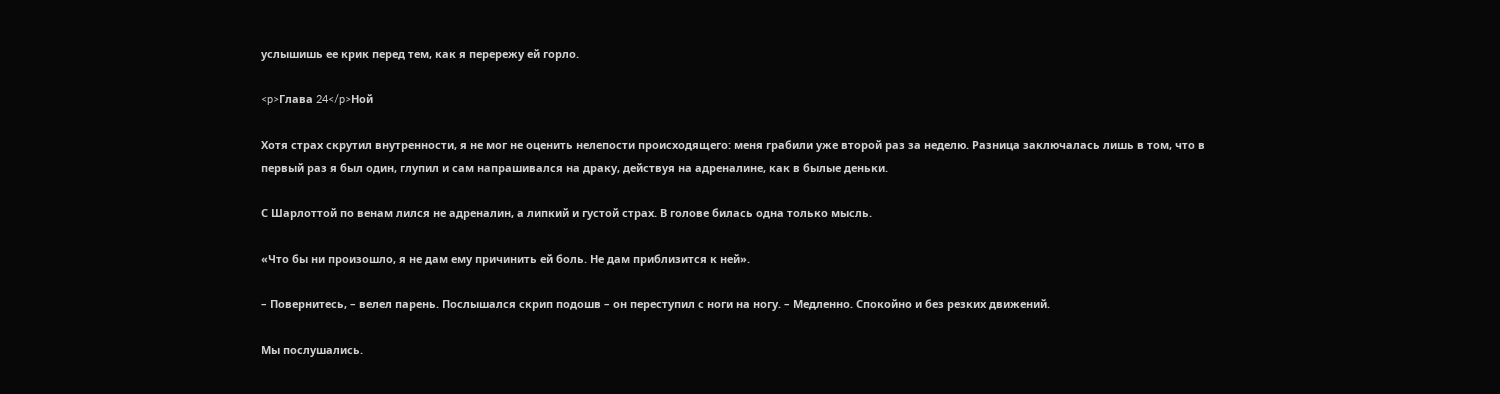услышишь ее крик перед тем, как я перережу ей горло.

<p>Глава 24</p>Ной

Хотя страх скрутил внутренности, я не мог не оценить нелепости происходящего: меня грабили уже второй раз за неделю. Разница заключалась лишь в том, что в первый раз я был один, глупил и сам напрашивался на драку, действуя на адреналине, как в былые деньки.

С Шарлоттой по венам лился не адреналин, а липкий и густой страх. В голове билась одна только мысль.

«Что бы ни произошло, я не дам ему причинить ей боль. Не дам приблизится к ней».

– Повернитесь, – велел парень. Послышался скрип подошв – он переступил с ноги на ногу. – Медленно. Спокойно и без резких движений.

Мы послушались.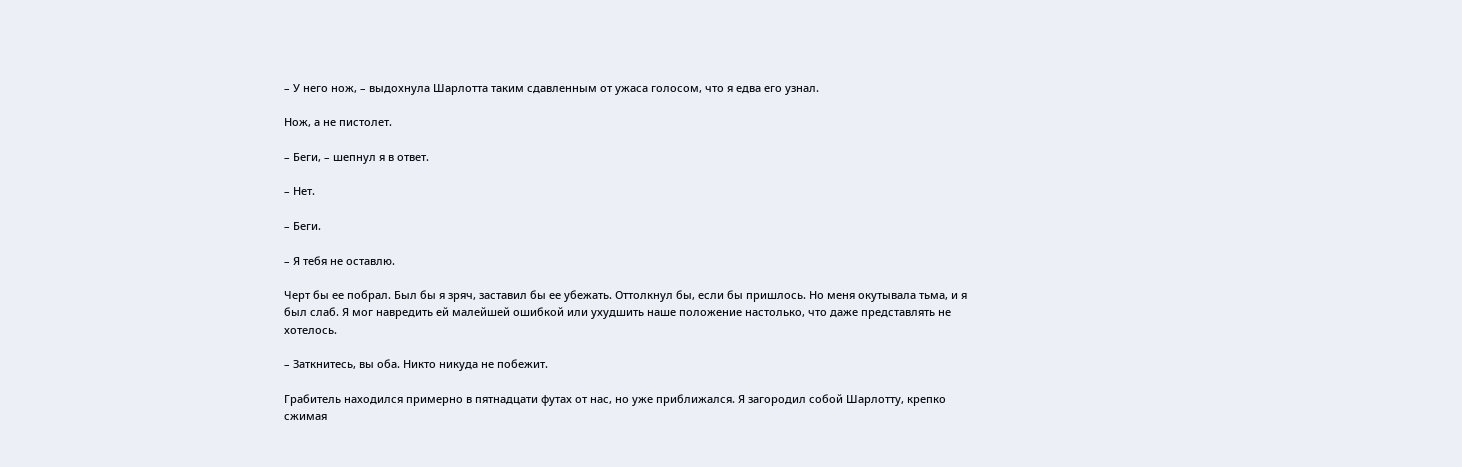– У него нож, – выдохнула Шарлотта таким сдавленным от ужаса голосом, что я едва его узнал.

Нож, а не пистолет.

– Беги, – шепнул я в ответ.

– Нет.

– Беги.

– Я тебя не оставлю.

Черт бы ее побрал. Был бы я зряч, заставил бы ее убежать. Оттолкнул бы, если бы пришлось. Но меня окутывала тьма, и я был слаб. Я мог навредить ей малейшей ошибкой или ухудшить наше положение настолько, что даже представлять не хотелось.

– Заткнитесь, вы оба. Никто никуда не побежит.

Грабитель находился примерно в пятнадцати футах от нас, но уже приближался. Я загородил собой Шарлотту, крепко сжимая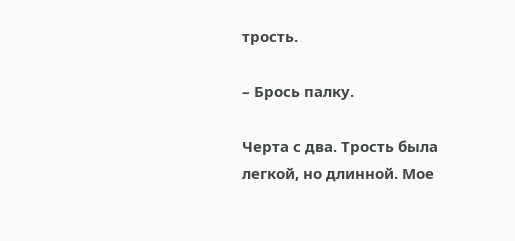трость.

– Брось палку.

Черта с два. Трость была легкой, но длинной. Мое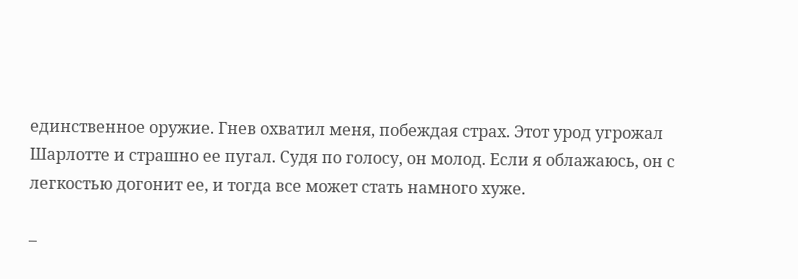единственное оружие. Гнев охватил меня, побеждая страх. Этот урод угрожал Шарлотте и страшно ее пугал. Судя по голосу, он молод. Если я облажаюсь, он с легкостью догонит ее, и тогда все может стать намного хуже.

–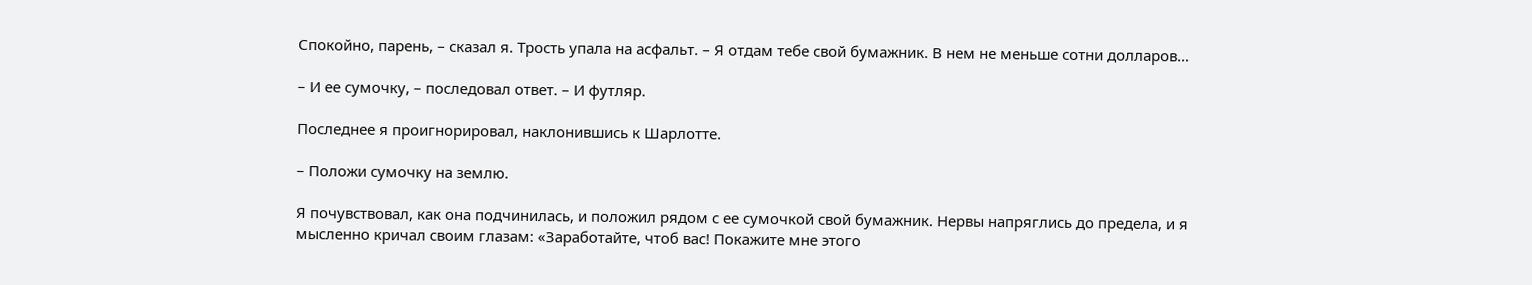Спокойно, парень, – сказал я. Трость упала на асфальт. – Я отдам тебе свой бумажник. В нем не меньше сотни долларов…

– И ее сумочку, – последовал ответ. – И футляр.

Последнее я проигнорировал, наклонившись к Шарлотте.

– Положи сумочку на землю.

Я почувствовал, как она подчинилась, и положил рядом с ее сумочкой свой бумажник. Нервы напряглись до предела, и я мысленно кричал своим глазам: «Заработайте, чтоб вас! Покажите мне этого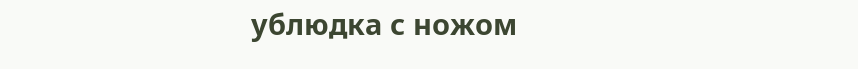ублюдка с ножом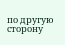по другую сторону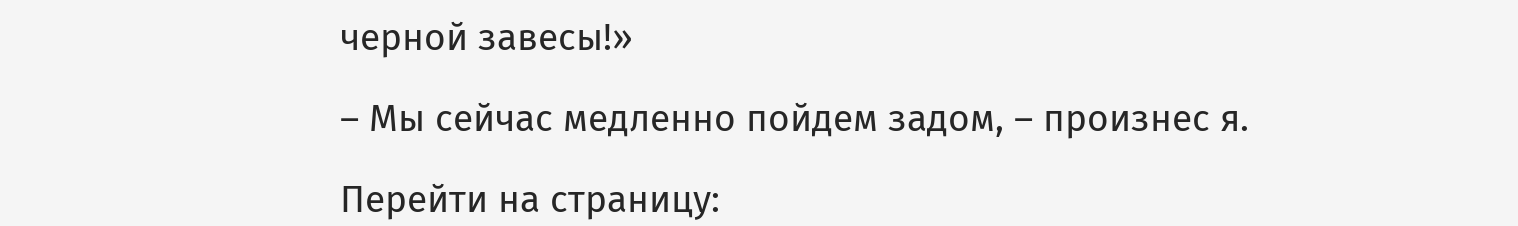черной завесы!»

– Мы сейчас медленно пойдем задом, – произнес я.

Перейти на страницу: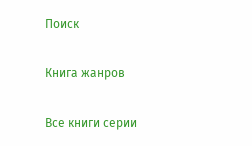Поиск

Книга жанров

Все книги серии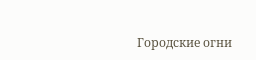Городские огни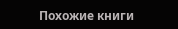Похожие книги